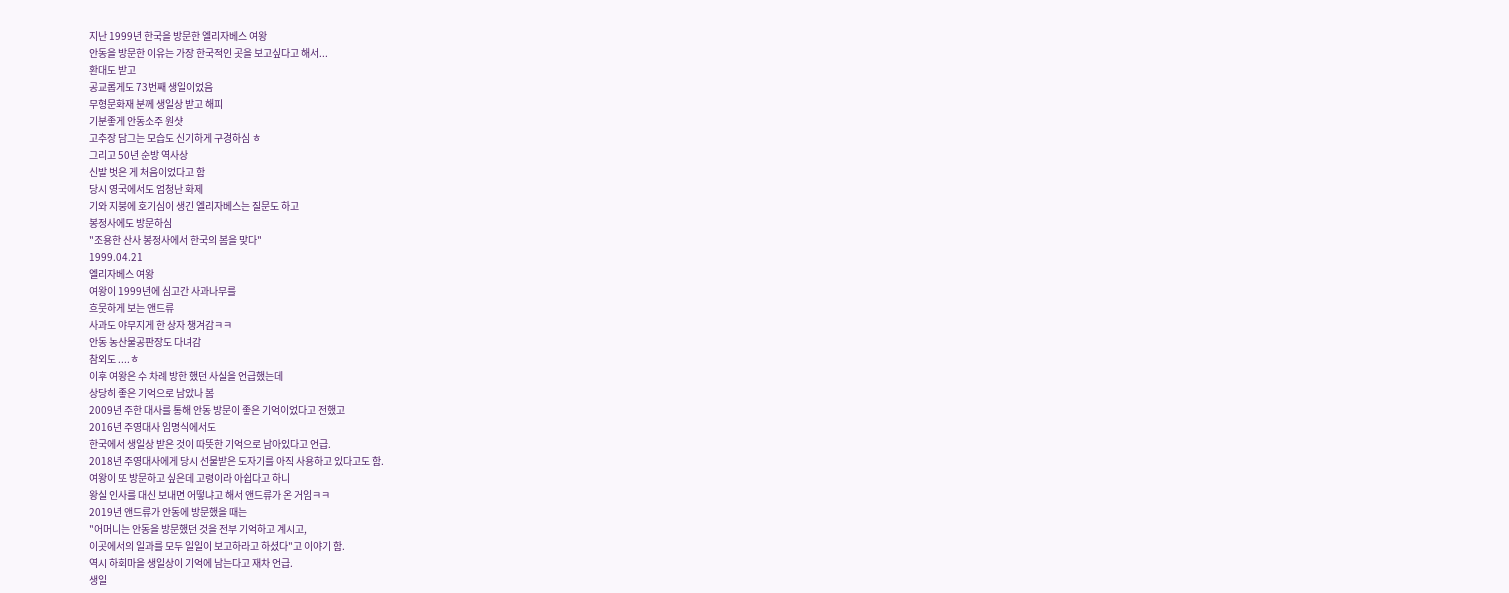지난 1999년 한국을 방문한 엘리자베스 여왕
안동을 방문한 이유는 가장 한국적인 곳을 보고싶다고 해서...
환대도 받고
공교롭게도 73번째 생일이었음
무형문화재 분께 생일상 받고 해피
기분좋게 안동소주 원샷
고추장 담그는 모습도 신기하게 구경하심 ㅎ
그리고 50년 순방 역사상
신발 벗은 게 처음이었다고 함
당시 영국에서도 엄청난 화제
기와 지붕에 호기심이 생긴 엘리자베스는 질문도 하고
봉정사에도 방문하심
"조용한 산사 봉정사에서 한국의 봄을 맞다"
1999.04.21
엘리자베스 여왕
여왕이 1999년에 심고간 사과나무를
흐뭇하게 보는 앤드류
사과도 야무지게 한 상자 챙겨감ㅋㅋ
안동 농산물공판장도 다녀감
참외도 ....ㅎ
이후 여왕은 수 차례 방한 했던 사실을 언급했는데
상당히 좋은 기억으로 남았나 봄
2009년 주한 대사를 통해 안동 방문이 좋은 기억이었다고 전했고
2016년 주영대사 임명식에서도
한국에서 생일상 받은 것이 따뜻한 기억으로 남아있다고 언급.
2018년 주영대사에게 당시 선물받은 도자기를 아직 사용하고 있다고도 함.
여왕이 또 방문하고 싶은데 고령이라 아쉽다고 하니
왕실 인사를 대신 보내면 어떻냐고 해서 앤드류가 온 거임ㅋㅋ
2019년 앤드류가 안동에 방문했을 때는
"어머니는 안동을 방문했던 것을 전부 기억하고 계시고,
이곳에서의 일과를 모두 일일이 보고하라고 하셨다"고 이야기 함.
역시 하회마을 생일상이 기억에 남는다고 재차 언급.
생일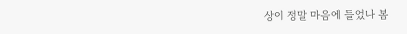상이 정말 마음에 들었나 봄